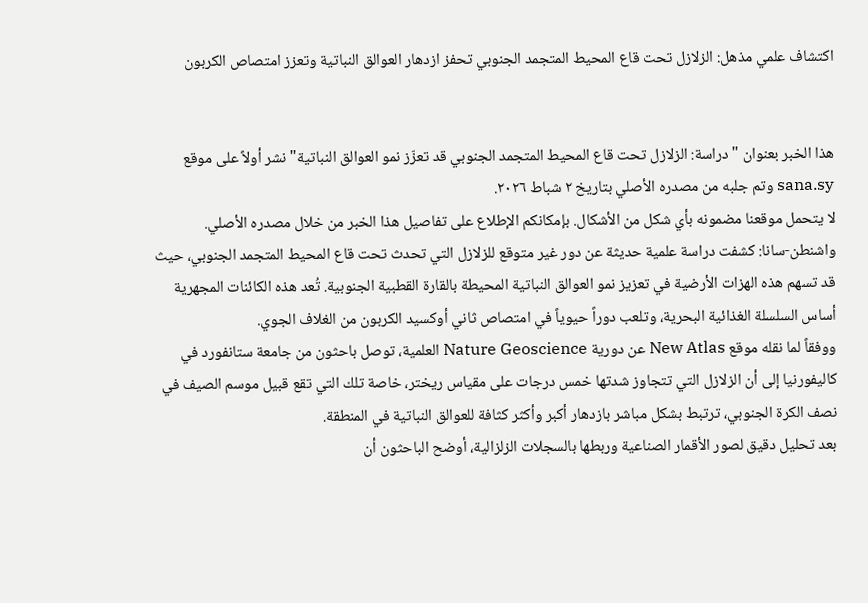اكتشاف علمي مذهل: الزلازل تحت قاع المحيط المتجمد الجنوبي تحفز ازدهار العوالق النباتية وتعزز امتصاص الكربون


هذا الخبر بعنوان "دراسة: الزلازل تحت قاع المحيط المتجمد الجنوبي قد تعزّز نمو العوالق النباتية" نشر أولاً على موقع sana.sy وتم جلبه من مصدره الأصلي بتاريخ ٢ شباط ٢٠٢٦.
لا يتحمل موقعنا مضمونه بأي شكل من الأشكال. بإمكانكم الإطلاع على تفاصيل هذا الخبر من خلال مصدره الأصلي.
واشنطن-سانا: كشفت دراسة علمية حديثة عن دور غير متوقع للزلازل التي تحدث تحت قاع المحيط المتجمد الجنوبي، حيث قد تسهم هذه الهزات الأرضية في تعزيز نمو العوالق النباتية المحيطة بالقارة القطبية الجنوبية. تُعد هذه الكائنات المجهرية أساس السلسلة الغذائية البحرية، وتلعب دوراً حيوياً في امتصاص ثاني أوكسيد الكربون من الغلاف الجوي.
ووفقاً لما نقله موقع New Atlas عن دورية Nature Geoscience العلمية، توصل باحثون من جامعة ستانفورد في كاليفورنيا إلى أن الزلازل التي تتجاوز شدتها خمس درجات على مقياس ريختر، خاصة تلك التي تقع قبيل موسم الصيف في نصف الكرة الجنوبي، ترتبط بشكل مباشر بازدهار أكبر وأكثر كثافة للعوالق النباتية في المنطقة.
بعد تحليل دقيق لصور الأقمار الصناعية وربطها بالسجلات الزلزالية، أوضح الباحثون أن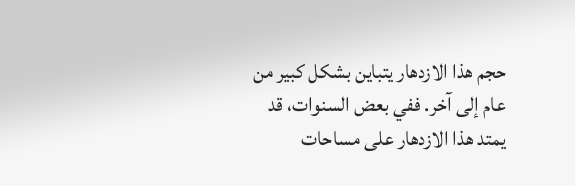حجم هذا الازدهار يتباين بشكل كبير من عام إلى آخر. ففي بعض السنوات، قد يمتد هذا الازدهار على مساحات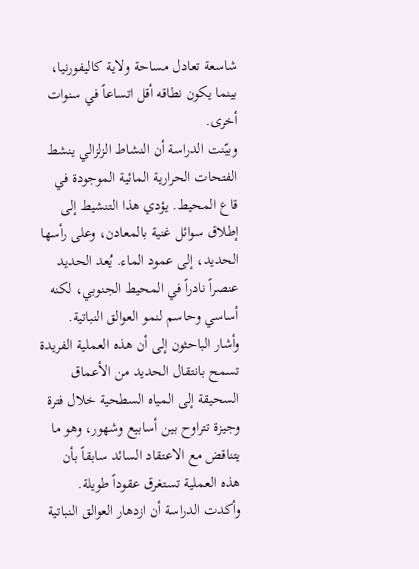شاسعة تعادل مساحة ولاية كاليفورنيا، بينما يكون نطاقه أقل اتساعاً في سنوات أخرى.
وبيّنت الدراسة أن النشاط الزلزالي ينشط الفتحات الحرارية المائية الموجودة في قاع المحيط. يؤدي هذا التنشيط إلى إطلاق سوائل غنية بالمعادن، وعلى رأسها الحديد، إلى عمود الماء. يُعد الحديد عنصراً نادراً في المحيط الجنوبي، لكنه أساسي وحاسم لنمو العوالق النباتية.
وأشار الباحثون إلى أن هذه العملية الفريدة تسمح بانتقال الحديد من الأعماق السحيقة إلى المياه السطحية خلال فترة وجيزة تتراوح بين أسابيع وشهور، وهو ما يتناقض مع الاعتقاد السائد سابقاً بأن هذه العملية تستغرق عقوداً طويلة.
وأكدت الدراسة أن ازدهار العوالق النباتية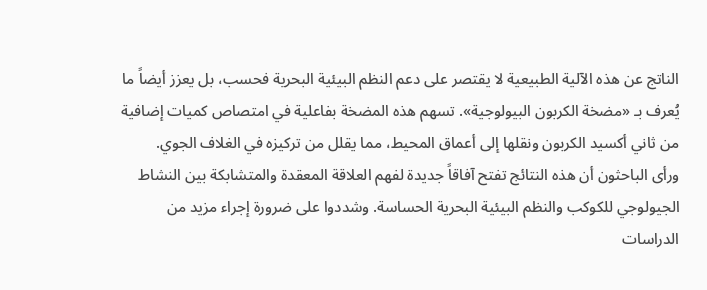الناتج عن هذه الآلية الطبيعية لا يقتصر على دعم النظم البيئية البحرية فحسب، بل يعزز أيضاً ما يُعرف بـ «مضخة الكربون البيولوجية». تسهم هذه المضخة بفاعلية في امتصاص كميات إضافية من ثاني أكسيد الكربون ونقلها إلى أعماق المحيط، مما يقلل من تركيزه في الغلاف الجوي.
ورأى الباحثون أن هذه النتائج تفتح آفاقاً جديدة لفهم العلاقة المعقدة والمتشابكة بين النشاط الجيولوجي للكوكب والنظم البيئية البحرية الحساسة. وشددوا على ضرورة إجراء مزيد من الدراسات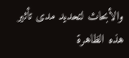والأبحاث لتحديد مدى تأثير هذه الظاهرة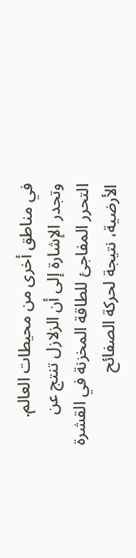في مناطق أخرى من محيطات العالم. وتجدر الإشارة إلى أن الزلازل تنتج عن التحرر المفاجئ للطاقة المخزنة في القشرة الأرضية، نتيجة لحركة الصفائح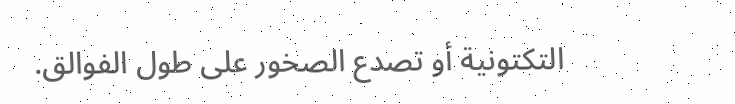التكتونية أو تصدع الصخور على طول الفوالق.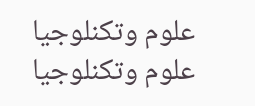علوم وتكنلوجيا
علوم وتكنلوجيا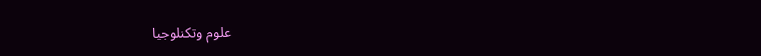علوم وتكنلوجيا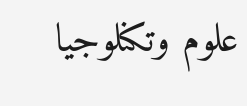علوم وتكنلوجيا